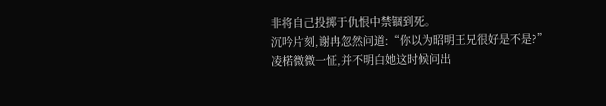非将自己投掷于仇恨中禁锢到死。
沉吟片刻,谢冉忽然问道:“你以为昭明王兄很好是不是?”
凌楉微微一怔,并不明白她这时候问出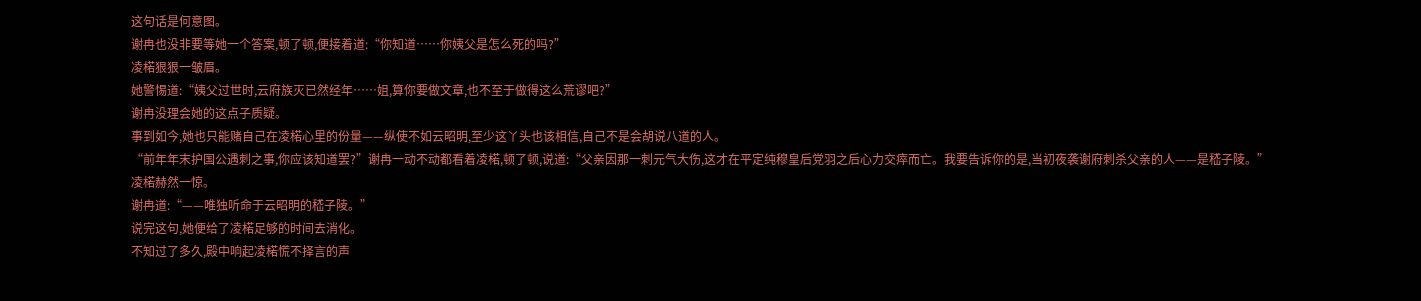这句话是何意图。
谢冉也没非要等她一个答案,顿了顿,便接着道:“你知道……你姨父是怎么死的吗?”
凌楉狠狠一皱眉。
她警惕道:“姨父过世时,云府族灭已然经年……姐,算你要做文章,也不至于做得这么荒谬吧?”
谢冉没理会她的这点子质疑。
事到如今,她也只能赌自己在凌楉心里的份量——纵使不如云昭明,至少这丫头也该相信,自己不是会胡说八道的人。
“前年年末护国公遇刺之事,你应该知道罢?”谢冉一动不动都看着凌楉,顿了顿,说道:“父亲因那一刺元气大伤,这才在平定纯穆皇后党羽之后心力交瘁而亡。我要告诉你的是,当初夜袭谢府刺杀父亲的人——是嵇子陵。”
凌楉赫然一惊。
谢冉道:“——唯独听命于云昭明的嵇子陵。”
说完这句,她便给了凌楉足够的时间去消化。
不知过了多久,殿中响起凌楉慌不择言的声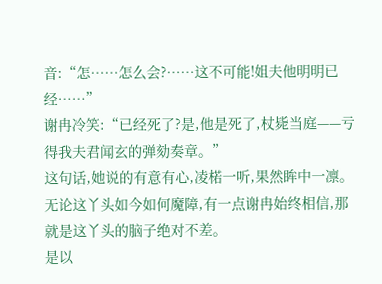音:“怎……怎么会?……这不可能!姐夫他明明已经……”
谢冉冷笑:“已经死了?是,他是死了,杖毙当庭——亏得我夫君闻玄的弹劾奏章。”
这句话,她说的有意有心,凌楉一听,果然眸中一凛。
无论这丫头如今如何魔障,有一点谢冉始终相信,那就是这丫头的脑子绝对不差。
是以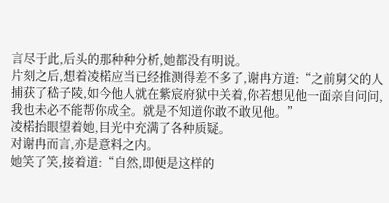言尽于此,后头的那种种分析,她都没有明说。
片刻之后,想着凌楉应当已经推测得差不多了,谢冉方道:“之前舅父的人捕获了嵇子陵,如今他人就在紫宸府狱中关着,你若想见他一面亲自问问,我也未必不能帮你成全。就是不知道你敢不敢见他。”
凌楉抬眼望着她,目光中充满了各种质疑。
对谢冉而言,亦是意料之内。
她笑了笑,接着道:“自然,即便是这样的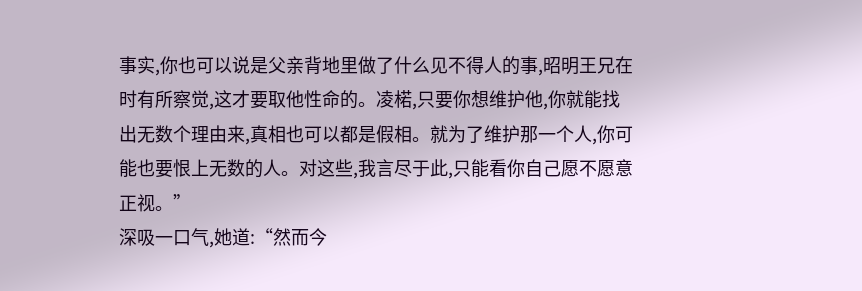事实,你也可以说是父亲背地里做了什么见不得人的事,昭明王兄在时有所察觉,这才要取他性命的。凌楉,只要你想维护他,你就能找出无数个理由来,真相也可以都是假相。就为了维护那一个人,你可能也要恨上无数的人。对这些,我言尽于此,只能看你自己愿不愿意正视。”
深吸一口气,她道:“然而今